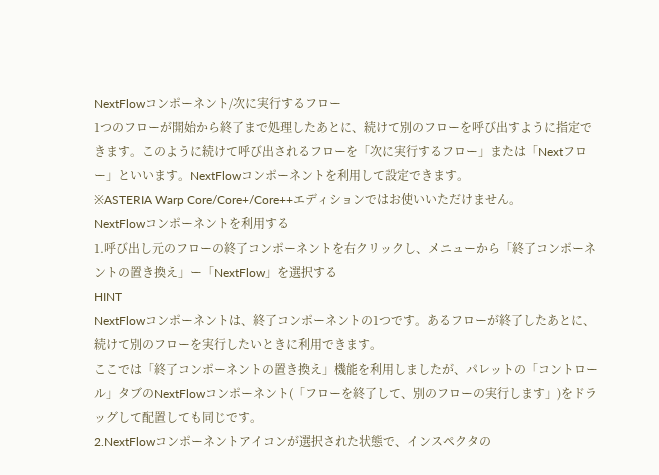NextFlowコンポーネント/次に実行するフロー
1つのフローが開始から終了まで処理したあとに、続けて別のフローを呼び出すように指定できます。このように続けて呼び出されるフローを「次に実行するフロー」または「Nextフロー」といいます。NextFlowコンポーネントを利用して設定できます。
※ASTERIA Warp Core/Core+/Core++エディションではお使いいただけません。
NextFlowコンポーネントを利用する
1.呼び出し元のフローの終了コンポーネントを右クリックし、メニューから「終了コンポーネントの置き換え」ー「NextFlow」を選択する
HINT
NextFlowコンポーネントは、終了コンポーネントの1つです。あるフローが終了したあとに、続けて別のフローを実行したいときに利用できます。
ここでは「終了コンポーネントの置き換え」機能を利用しましたが、パレットの「コントロール」タブのNextFlowコンポーネント(「フローを終了して、別のフローの実行します」)をドラッグして配置しても同じです。
2.NextFlowコンポーネントアイコンが選択された状態で、インスペクタの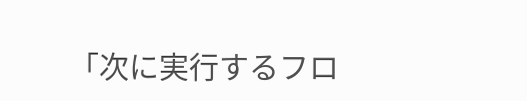「次に実行するフロ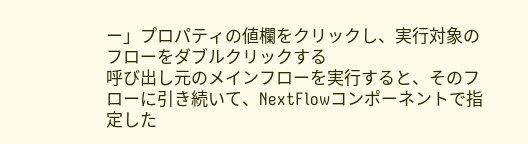ー」プロパティの値欄をクリックし、実行対象のフローをダブルクリックする
呼び出し元のメインフローを実行すると、そのフローに引き続いて、NextFlowコンポーネントで指定した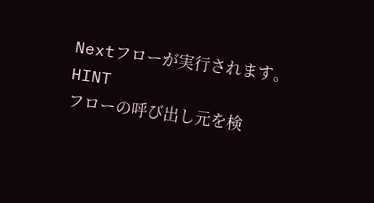Nextフローが実行されます。
HINT
フローの呼び出し元を検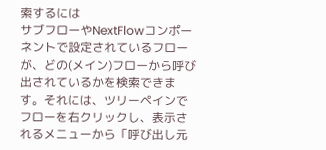索するには
サブフローやNextFlowコンポーネントで設定されているフローが、どの(メイン)フローから呼び出されているかを検索できます。それには、ツリーペインでフローを右クリックし、表示されるメニューから「呼び出し元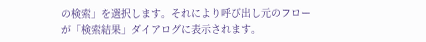の検索」を選択します。それにより呼び出し元のフローが「検索結果」ダイアログに表示されます。